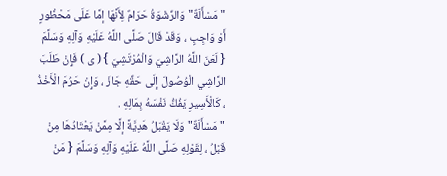"مَسْأَلَةٌ"وَالرِّشْوَةُ حَرَامٌ لِأَنَّهَا إمَّا عَلَى مَحْظُورٍ أَوْ وَاجِبٍ ، وَقَدْ قَالَ صَلَّى اللَّهُ عَلَيْهِ وَآلِهِ وَسَلَّمَ { لَعَنَ اللَّهُ الرَّاشِيَ وَالْمُرْتَشِيَ } ( ى ) فَإِنْ طَلَبَ الرَّاشِي الْوُصُولَ إلَى حَقِّهِ جَازَ ، وَإِنْ حَرُمَ الْأَخْذُ ، كَالْأَسِيرِ يَفُكُّ نَفْسَهُ بِمَالِهِ .
"مَسْأَلَةٌ"وَلَا يَقْبَلُ هَدِيَّةً إلَّا مِمَّنْ يَعْتَادُهَا مِنْ قَبْلُ ، لِقَوْلِهِ صَلَّى اللَّهُ عَلَيْهِ وَآلِهِ وَسَلَّمَ { مَنْ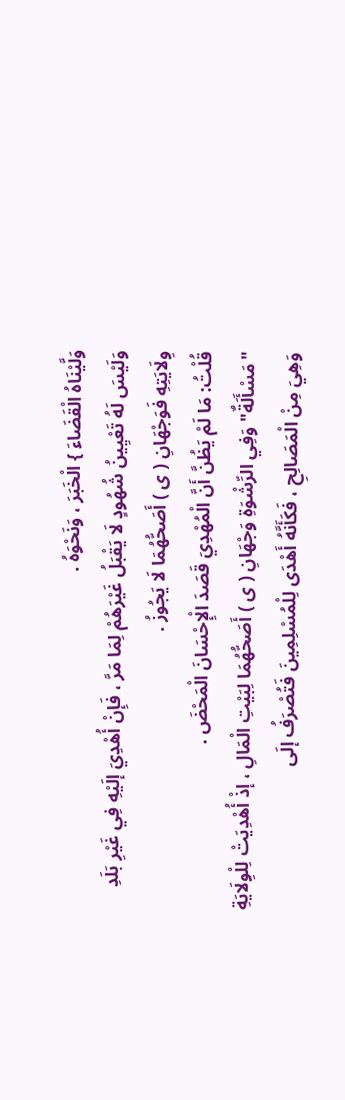وَلَّيْنَاهُ الْقَضَاءَ } الْخَبَرَ ، وَنَحْوَهُ .
وَلَيْسَ لَهُ تَعْيِينُ شُهُودٍ لَا يَقْبَلُ غَيْرَهُمْ لِمَا مَرَّ ، فَإِنْ أُهْدِيَ إلَيْهِ فِي غَيْرِ بَلَدِ وِلَايَتِهِ فَوَجْهَانِ ( ى ) أَصَحُّهُمَا لَا يَجُوزُ .
قُلْتُ: مَا لَمْ يَظُنَّ أَنَّ الْمُهْدِيَ قَصَدَ الْإِحْسَانَ الْمَحْضَ .
"مَسْأَلَةٌ"وَفِي الرِّشْوَةِ وَجْهَانِ ( ى ) أَصَحُّهُمَا لِبَيْتِ الْمَالِ ، إذْ أُهْدِيَتْ لِلْوِلَايَةِ وَهِيَ مِنْ الْمَصَالِحِ ، فَكَأَنَّهُ أَهْدَى لِلْمُسْلِمِينَ فَتُصْرَفُ إلَى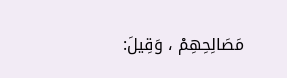مَصَالِحِهِمْ ، وَقِيلَ: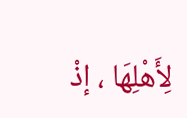لِأَهْلِهَا ، إذْ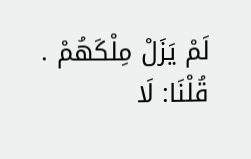لَمْ يَزَلْ مِلْكَهُمْ .
قُلْنَا: لَا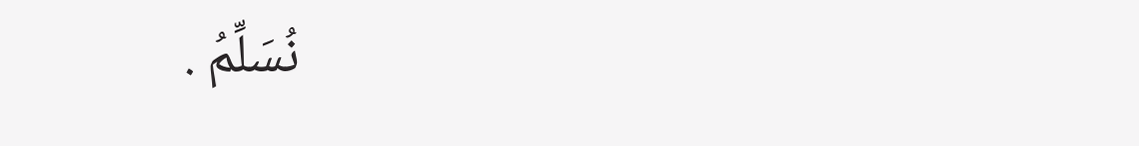نُسَلِّمُ .